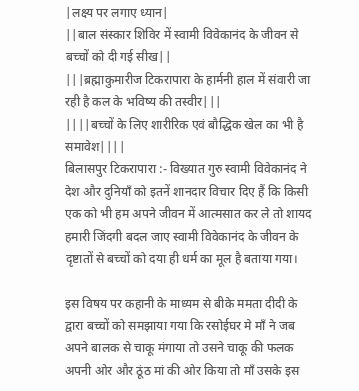|लक्ष्य पर लगाए ध्यान|
||बाल संस्कार शिविर में स्वामी विवेकानंद के जीवन से बच्चों को दी गई सीख||
|||ब्रह्माकुमारीज टिकरापारा के हार्मनी हाल में संवारी जा रही है कल के भविष्य की तस्वीर|||
||||बच्चों के लिए शारीरिक एवं बौद्धिक खेल का भी है समावेश||||
बिलासपुर टिकरापारा :- विख्यात गुरु स्वामी विवेकानंद ने देश और दुनियाँ को इतनें शानदार विचार दिए हैं कि किसी एक को भी हम अपने जीवन में आत्मसात कर ले तो शायद हमारी जिंदगी बदल जाए स्वामी विवेकानंद के जीवन के दृष्टातों से बच्चों को दया ही धर्म का मूल है बताया गया।

इस विषय पर कहानी के माध्यम से बीके ममता दीदी के द्वारा बच्चों को समझाया गया कि रसोईघर मे माँ ने जब अपने बालक से चाकू मंगाया तो उसने चाकू की फलक अपनी ओर और ठूंठ मां की ओर किया तो माँ उसके इस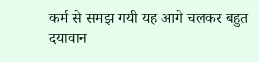कर्म से समझ गयी यह आगे चलकर बहुत दयावान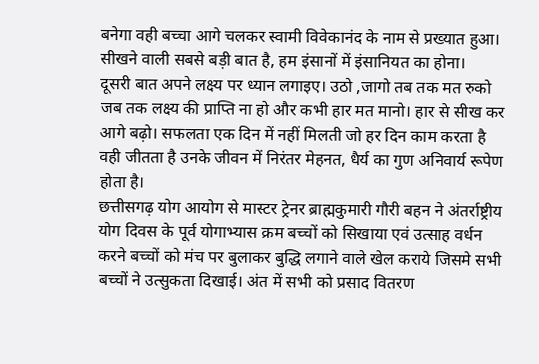बनेगा वही बच्चा आगे चलकर स्वामी विवेकानंद के नाम से प्रख्यात हुआ।
सीखने वाली सबसे बड़ी बात है, हम इंसानों में इंसानियत का होना।
दूसरी बात अपने लक्ष्य पर ध्यान लगाइए। उठो ,जागो तब तक मत रुको जब तक लक्ष्य की प्राप्ति ना हो और कभी हार मत मानो। हार से सीख कर आगे बढ़ो। सफलता एक दिन में नहीं मिलती जो हर दिन काम करता है वही जीतता है उनके जीवन में निरंतर मेहनत, धैर्य का गुण अनिवार्य रूपेण होता है।
छत्तीसगढ़ योग आयोग से मास्टर ट्रेनर ब्राह्मकुमारी गौरी बहन ने अंतर्राष्ट्रीय योग दिवस के पूर्व योगाभ्यास क्रम बच्चों को सिखाया एवं उत्साह वर्धन करने बच्चों को मंच पर बुलाकर बुद्धि लगाने वाले खेल कराये जिसमे सभी बच्चों ने उत्सुकता दिखाई। अंत में सभी को प्रसाद वितरण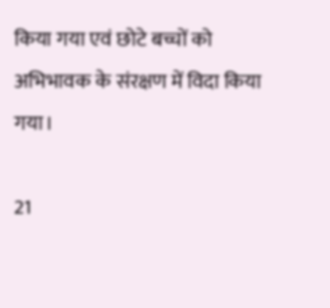किया गया एवं छोटे बच्चों को अभिभावक के संरक्षण में विदा किया गया।

21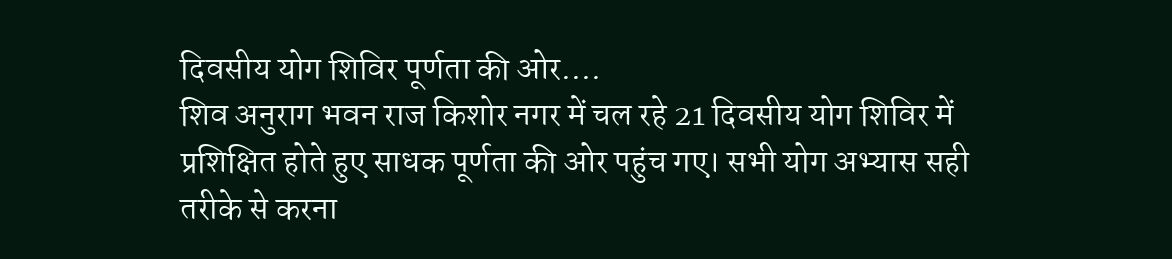दिवसीय योग शिविर पूर्णता की ओर….
शिव अनुराग भवन राज किशोर नगर में चल रहे 21 दिवसीय योग शिविर में प्रशिक्षित होते हुए साधक पूर्णता की ओर पहुंच गए। सभी योग अभ्यास सही तरीके से करना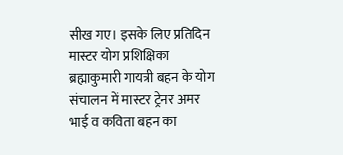सीख गए। इसके लिए प्रतिदिन मास्टर योग प्रशिक्षिका ब्रह्माकुमारी गायत्री बहन के योग संचालन में मास्टर ट्रेनर अमर भाई व कविता बहन का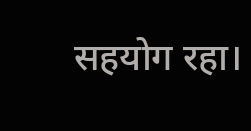सहयोग रहा।